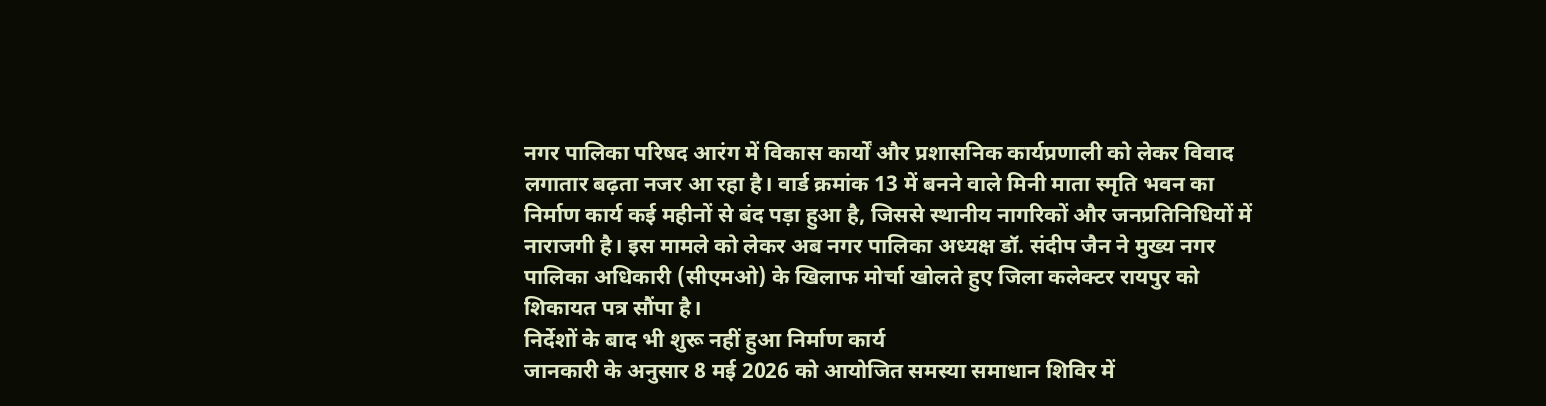नगर पालिका परिषद आरंग में विकास कार्यों और प्रशासनिक कार्यप्रणाली को लेकर विवाद लगातार बढ़ता नजर आ रहा है। वार्ड क्रमांक 13 में बनने वाले मिनी माता स्मृति भवन का निर्माण कार्य कई महीनों से बंद पड़ा हुआ है, जिससे स्थानीय नागरिकों और जनप्रतिनिधियों में नाराजगी है। इस मामले को लेकर अब नगर पालिका अध्यक्ष डॉ. संदीप जैन ने मुख्य नगर पालिका अधिकारी (सीएमओ) के खिलाफ मोर्चा खोलते हुए जिला कलेक्टर रायपुर को शिकायत पत्र सौंपा है।
निर्देशों के बाद भी शुरू नहीं हुआ निर्माण कार्य
जानकारी के अनुसार 8 मई 2026 को आयोजित समस्या समाधान शिविर में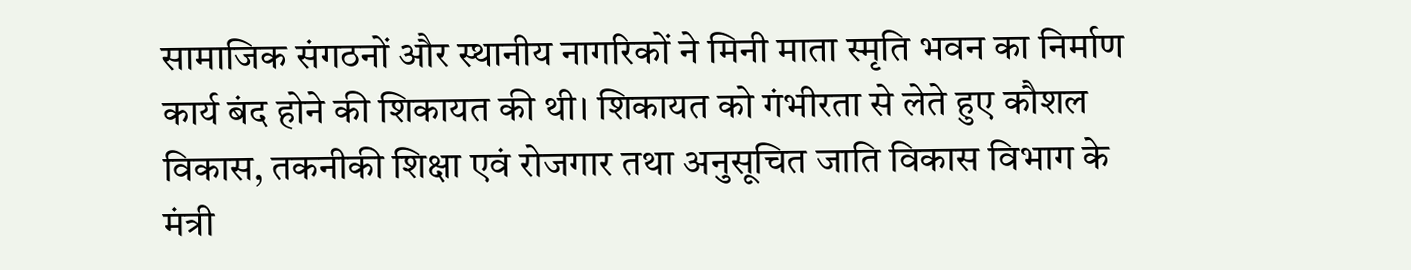सामाजिक संगठनों और स्थानीय नागरिकों ने मिनी माता स्मृति भवन का निर्माण कार्य बंद होने की शिकायत की थी। शिकायत को गंभीरता से लेते हुए कौशल विकास, तकनीकी शिक्षा एवं रोजगार तथा अनुसूचित जाति विकास विभाग के मंत्री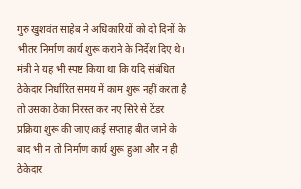गुरु खुशवंत साहेब ने अधिकारियों को दो दिनों के भीतर निर्माण कार्य शुरू कराने के निर्देश दिए थे। मंत्री ने यह भी स्पष्ट किया था कि यदि संबंधित ठेकेदार निर्धारित समय में काम शुरू नहीं करता है तो उसका ठेका निरस्त कर नए सिरे से टेंडर प्रक्रिया शुरू की जाए।कई सप्ताह बीत जाने के बाद भी न तो निर्माण कार्य शुरू हुआ और न ही ठेकेदार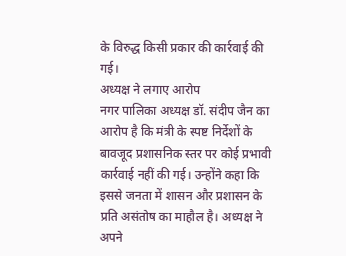के विरुद्ध किसी प्रकार की कार्रवाई की गई।
अध्यक्ष ने लगाए आरोप
नगर पालिका अध्यक्ष डॉ. संदीप जैन का आरोप है कि मंत्री के स्पष्ट निर्देशों के बावजूद प्रशासनिक स्तर पर कोई प्रभावी कार्रवाई नहीं की गई। उन्होंने कहा कि इससे जनता में शासन और प्रशासन के प्रति असंतोष का माहौल है। अध्यक्ष ने अपने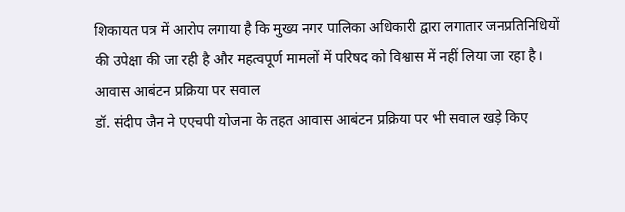शिकायत पत्र में आरोप लगाया है कि मुख्य नगर पालिका अधिकारी द्वारा लगातार जनप्रतिनिधियों की उपेक्षा की जा रही है और महत्वपूर्ण मामलों में परिषद को विश्वास में नहीं लिया जा रहा है।
आवास आबंटन प्रक्रिया पर सवाल
डॉ. संदीप जैन ने एएचपी योजना के तहत आवास आबंटन प्रक्रिया पर भी सवाल खड़े किए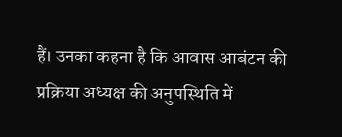हैं। उनका कहना है कि आवास आबंटन की प्रक्रिया अध्यक्ष की अनुपस्थिति में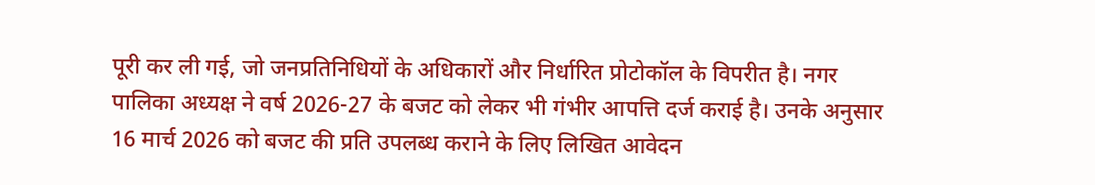पूरी कर ली गई, जो जनप्रतिनिधियों के अधिकारों और निर्धारित प्रोटोकॉल के विपरीत है। नगर पालिका अध्यक्ष ने वर्ष 2026-27 के बजट को लेकर भी गंभीर आपत्ति दर्ज कराई है। उनके अनुसार 16 मार्च 2026 को बजट की प्रति उपलब्ध कराने के लिए लिखित आवेदन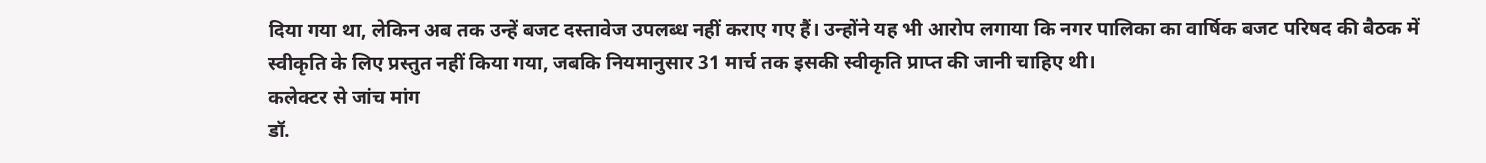दिया गया था, लेकिन अब तक उन्हें बजट दस्तावेज उपलब्ध नहीं कराए गए हैं। उन्होंने यह भी आरोप लगाया कि नगर पालिका का वार्षिक बजट परिषद की बैठक में स्वीकृति के लिए प्रस्तुत नहीं किया गया, जबकि नियमानुसार 31 मार्च तक इसकी स्वीकृति प्राप्त की जानी चाहिए थी।
कलेक्टर से जांच मांग
डॉ.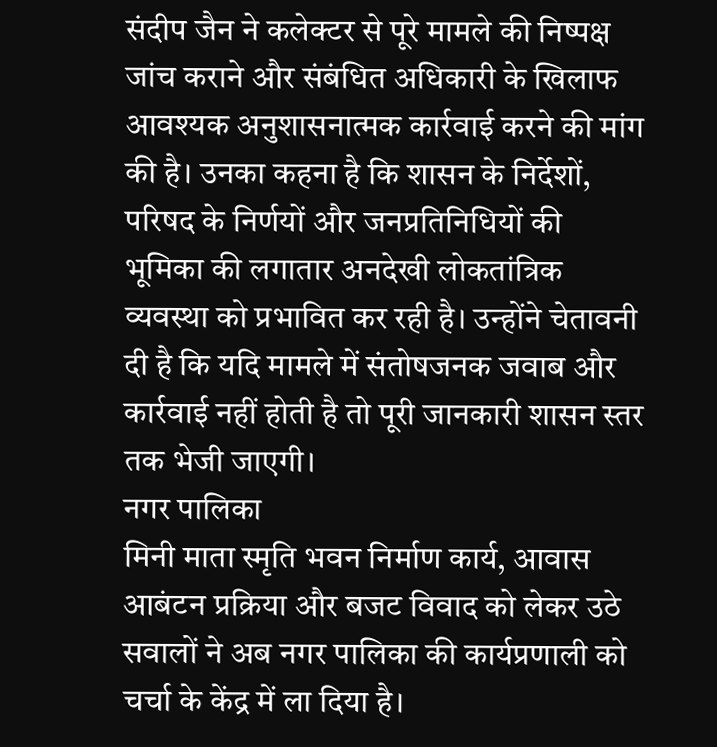संदीप जैन ने कलेक्टर से पूरे मामले की निष्पक्ष जांच कराने और संबंधित अधिकारी के खिलाफ आवश्यक अनुशासनात्मक कार्रवाई करने की मांग की है। उनका कहना है कि शासन के निर्देशों, परिषद के निर्णयों और जनप्रतिनिधियों की भूमिका की लगातार अनदेखी लोकतांत्रिक व्यवस्था को प्रभावित कर रही है। उन्होंने चेतावनी दी है कि यदि मामले में संतोषजनक जवाब और कार्रवाई नहीं होती है तो पूरी जानकारी शासन स्तर तक भेजी जाएगी।
नगर पालिका
मिनी माता स्मृति भवन निर्माण कार्य, आवास आबंटन प्रक्रिया और बजट विवाद को लेकर उठे सवालों ने अब नगर पालिका की कार्यप्रणाली को चर्चा के केंद्र में ला दिया है।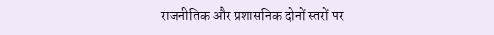राजनीतिक और प्रशासनिक दोनों स्तरों पर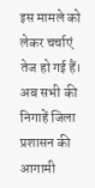इस मामले को लेकर चर्चाएं तेज हो गई हैं। अब सभी की निगाहें जिला प्रशासन की आगामी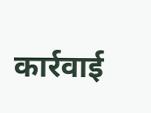कार्रवाई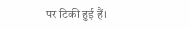पर टिकी हुई हैं।